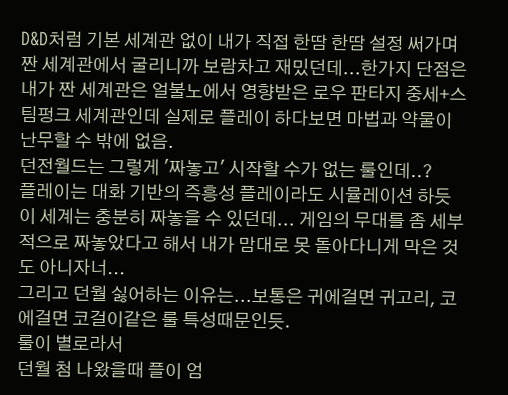D&D처럼 기본 세계관 없이 내가 직접 한땀 한땀 설정 써가며 짠 세계관에서 굴리니까 보람차고 재밌던데...한가지 단점은 내가 짠 세계관은 얼불노에서 영향받은 로우 판타지 중세+스팀펑크 세계관인데 실제로 플레이 하다보면 마법과 약물이 난무할 수 밖에 없음.
던전월드는 그렇게 '짜놓고' 시작할 수가 없는 룰인데..?
플레이는 대화 기반의 즉흥성 플레이라도 시뮬레이션 하듯이 세계는 충분히 짜놓을 수 있던데... 게임의 무대를 좀 세부적으로 짜놓았다고 해서 내가 맘대로 못 돌아다니게 막은 것도 아니자너...
그리고 던월 싫어하는 이유는...보통은 귀에걸면 귀고리, 코에걸면 코걸이같은 룰 특성때문인듯.
룰이 별로라서
던월 첨 나왔을때 플이 엄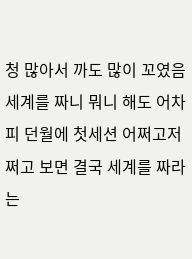청 많아서 까도 많이 꼬였음
세계를 짜니 뭐니 해도 어차피 던월에 첫세션 어쩌고저쩌고 보면 결국 세계를 짜라는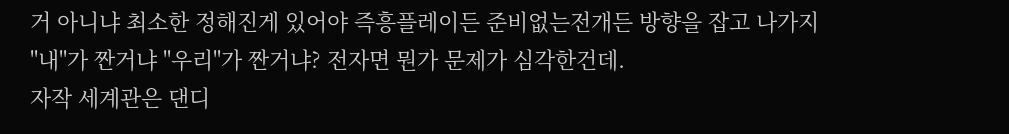거 아니냐 최소한 정해진게 있어야 즉흥플레이든 준비없는전개든 방향을 잡고 나가지
"내"가 짠거냐 "우리"가 짠거냐? 전자면 뭔가 문제가 심각한건데.
자작 세계관은 댄디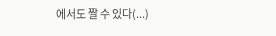에서도 짤 수 있다(...)